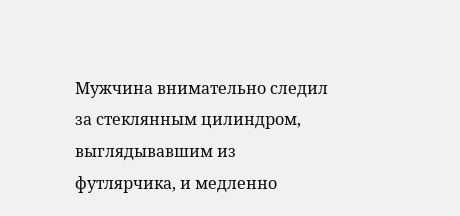Мужчина внимательно следил за стеклянным цилиндром, выглядывавшим из футлярчика, и медленно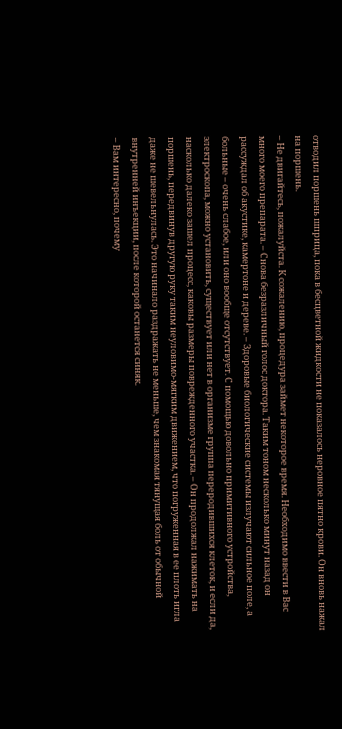отводил поршень шприца, пока в бесцветной жидкости не показалось неровное пятно крови. Он вновь нажал на поршень.
– Не двигайтесь, пожалуйста. К сожалению, процедура займет некоторое время. Необходимо ввести в Вас много моего препарата. – Снова безразличный голос доктора. Таким тоном несколько минут назад он рассуждал об акустике, камертоне и дереве. – Здоровые биологические системы излучают сильное поле, а больные – очень слабое, или оно вообще отсутствует. С помощью довольно примитивного устройства, электроскопа, можно установить, существует или нет в организме группа переродившихся клеток, и если да, насколько далеко зашел процесс, каковы размеры поврежденного участка. – Он продолжал нажимать на поршень, передвинув другую руку таким неуловимо-мягким движением, что погруженная в ее плоть игла даже не шевельнулась. Это начинало раздражать не меньше, чем знакомая тянущая боль от обычной внутренней инъекции, после которой останется синяк.
– Вам интересно, почему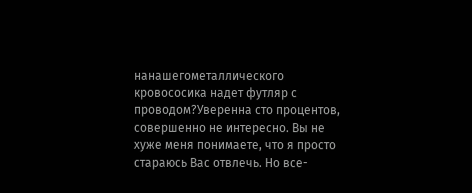нанашегометаллического кровососика надет футляр с проводом?Уверенна сто процентов, совершенно не интересно. Вы не хуже меня понимаете, что я просто стараюсь Вас отвлечь. Но все-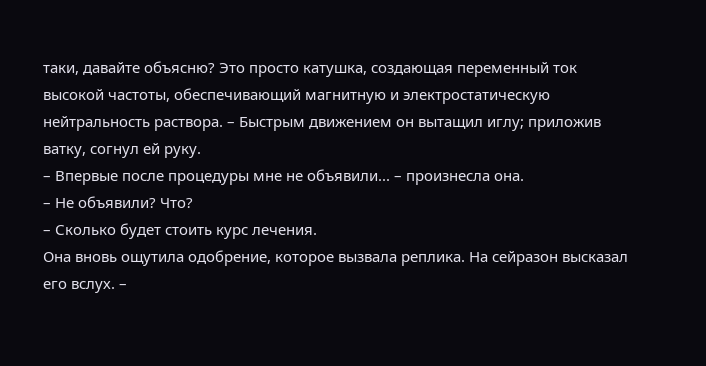таки, давайте объясню? Это просто катушка, создающая переменный ток высокой частоты, обеспечивающий магнитную и электростатическую нейтральность раствора. – Быстрым движением он вытащил иглу; приложив ватку, согнул ей руку.
– Впервые после процедуры мне не объявили... – произнесла она.
– Не объявили? Что?
– Сколько будет стоить курс лечения.
Она вновь ощутила одобрение, которое вызвала реплика. На сейразон высказал его вслух. –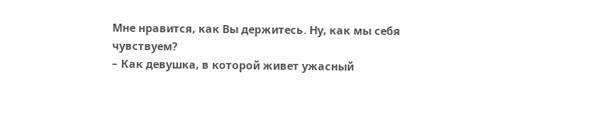Мне нравится, как Вы держитесь. Ну, как мы себя чувствуем?
– Как девушка, в которой живет ужасный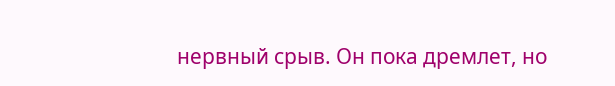нервный срыв. Он пока дремлет, но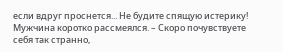если вдруг проснется... Не будите спящую истерику!
Мужчина коротко рассмеялся. – Скоро почувствуете себя так странно,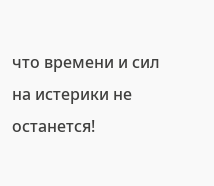что времени и сил на истерики не останется!